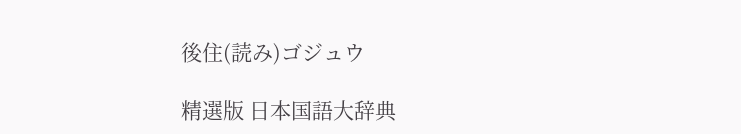後住(読み)ゴジュウ

精選版 日本国語大辞典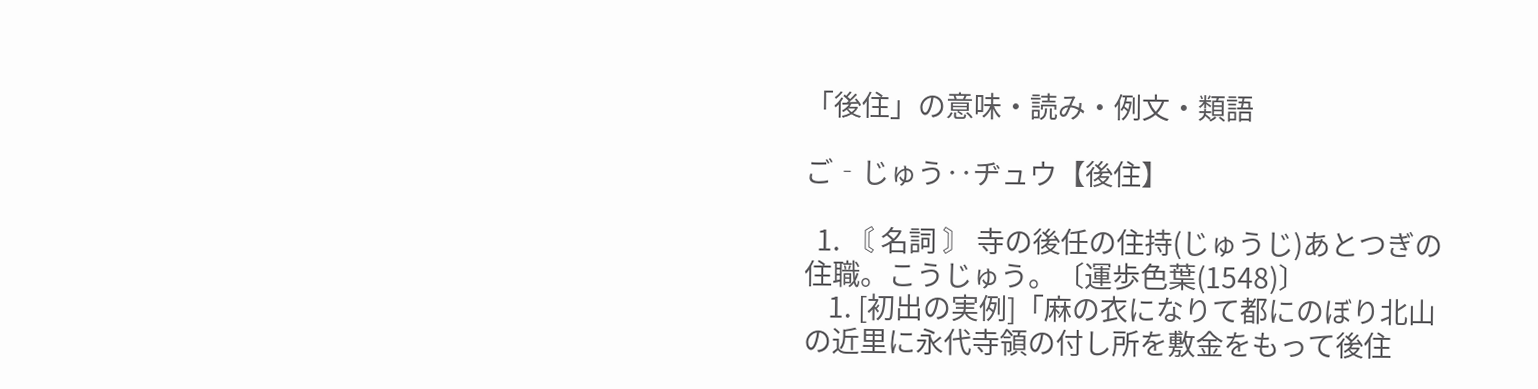「後住」の意味・読み・例文・類語

ご‐じゅう‥ヂュウ【後住】

  1. 〘 名詞 〙 寺の後任の住持(じゅうじ)あとつぎの住職。こうじゅう。〔運歩色葉(1548)〕
    1. [初出の実例]「麻の衣になりて都にのぼり北山の近里に永代寺領の付し所を敷金をもって後住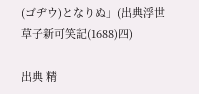(ゴヂウ)となりぬ」(出典浮世草子新可笑記(1688)四)

出典 精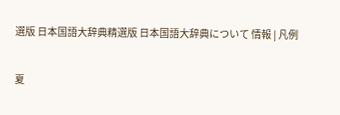選版 日本国語大辞典精選版 日本国語大辞典について 情報 | 凡例

夏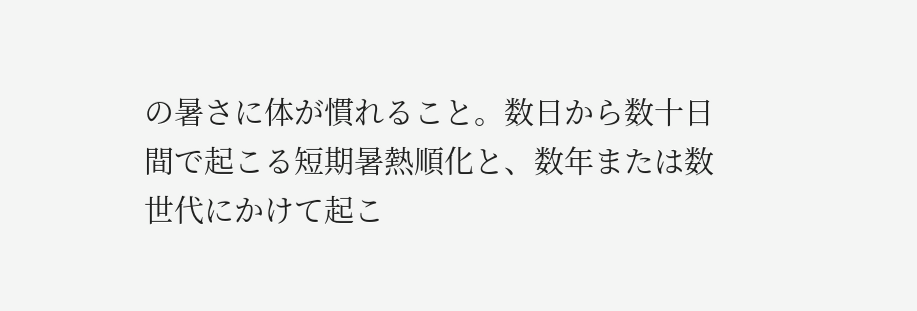の暑さに体が慣れること。数日から数十日間で起こる短期暑熱順化と、数年または数世代にかけて起こ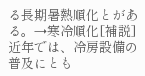る長期暑熱順化とがある。→寒冷順化[補説]近年では、冷房設備の普及にとも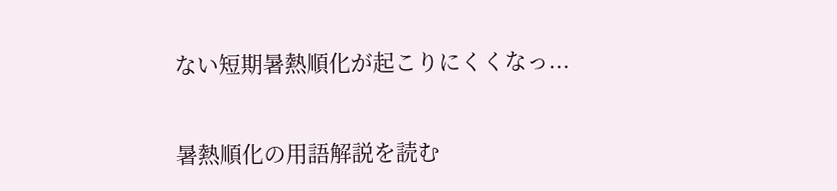ない短期暑熱順化が起こりにくくなっ...

暑熱順化の用語解説を読む